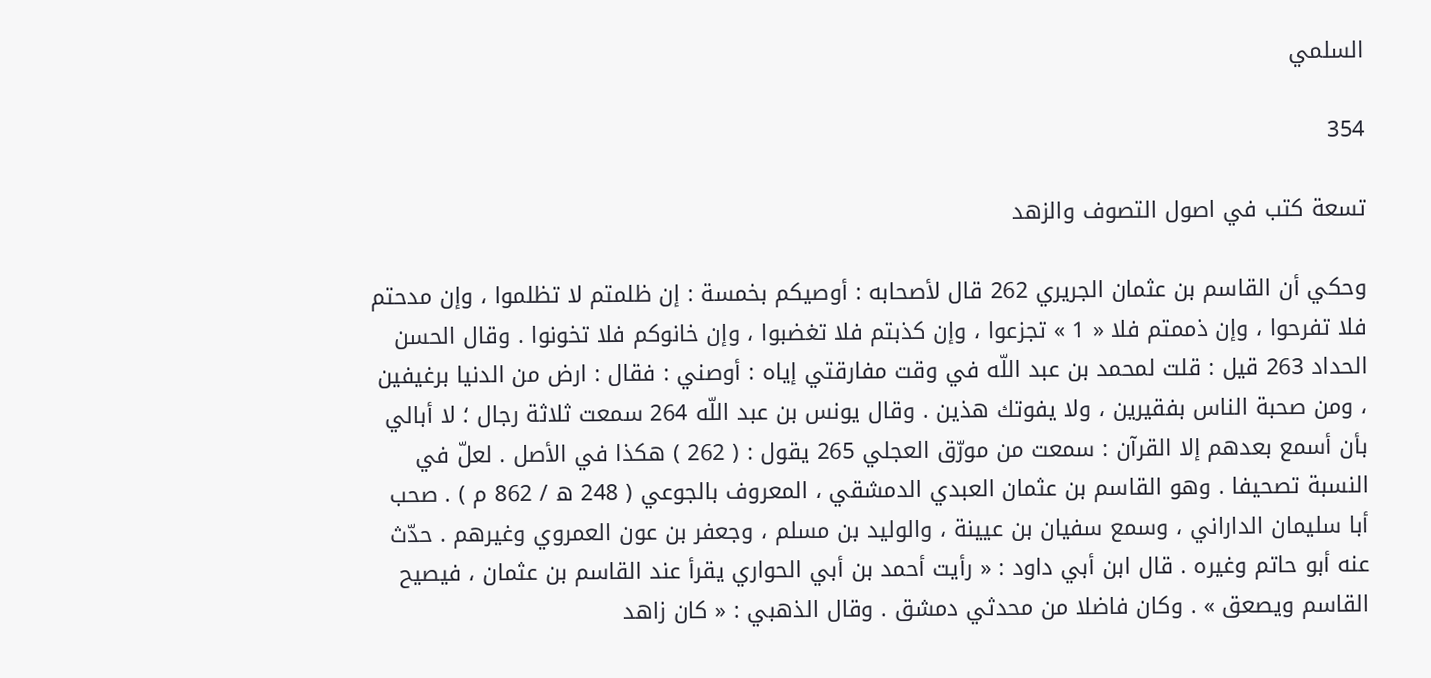السلمي

354

تسعة كتب في اصول التصوف والزهد

وحكي أن القاسم بن عثمان الجريري 262 قال لأصحابه : أوصيكم بخمسة : إن ظلمتم لا تظلموا ، وإن مدحتم فلا تفرحوا ، وإن ذممتم فلا « 1 » تجزعوا ، وإن كذبتم فلا تغضبوا ، وإن خانوكم فلا تخونوا . وقال الحسن الحداد 263 قيل : قلت لمحمد بن عبد اللّه في وقت مفارقتي إياه : أوصني : فقال : ارض من الدنيا برغيفين ، ومن صحبة الناس بفقيرين ، ولا يفوتك هذين . وقال يونس بن عبد اللّه 264 سمعت ثلاثة رجال ؛ لا أبالي بأن أسمع بعدهم إلا القرآن : سمعت من مورّق العجلي 265 يقول : ( 262 ) هكذا في الأصل . لعلّ في النسبة تصحيفا . وهو القاسم بن عثمان العبدي الدمشقي ، المعروف بالجوعي ( 248 ه / 862 م ) . صحب أبا سليمان الداراني ، وسمع سفيان بن عيينة ، والوليد بن مسلم ، وجعفر بن عون العمروي وغيرهم . حدّث عنه أبو حاتم وغيره . قال ابن أبي داود : « رأيت أحمد بن أبي الحواري يقرأ عند القاسم بن عثمان ، فيصيح القاسم ويصعق » . وكان فاضلا من محدثي دمشق . وقال الذهبي : « كان زاهد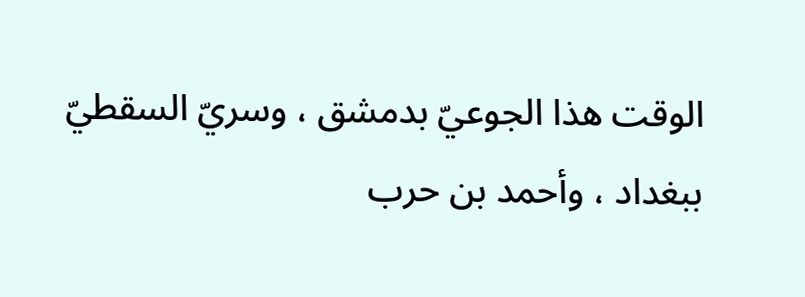الوقت هذا الجوعيّ بدمشق ، وسريّ السقطيّ ببغداد ، وأحمد بن حرب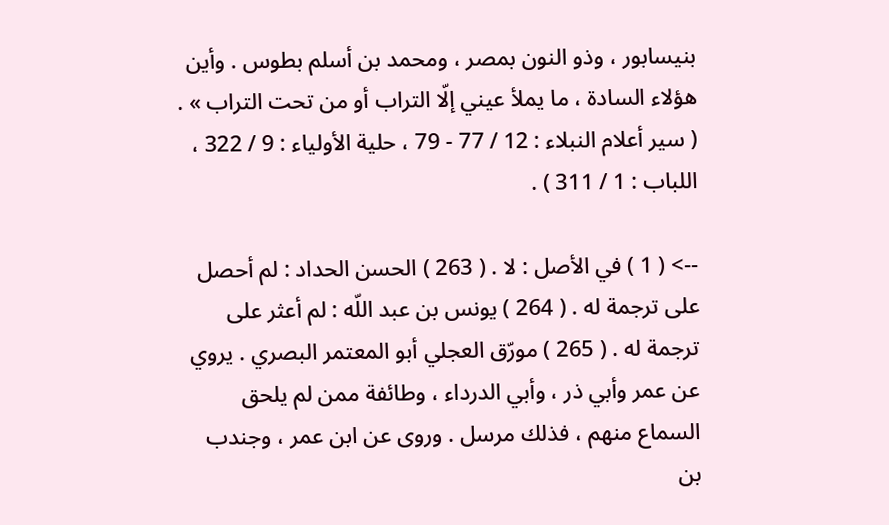بنيسابور ، وذو النون بمصر ، ومحمد بن أسلم بطوس . وأين هؤلاء السادة ، ما يملأ عيني إلّا التراب أو من تحت التراب » . ( سير أعلام النبلاء : 12 / 77 - 79 ، حلية الأولياء : 9 / 322 ، اللباب : 1 / 311 ) .

--> ( 1 ) في الأصل : لا . ( 263 ) الحسن الحداد : لم أحصل على ترجمة له . ( 264 ) يونس بن عبد اللّه : لم أعثر على ترجمة له . ( 265 ) مورّق العجلي أبو المعتمر البصري . يروي عن عمر وأبي ذر ، وأبي الدرداء ، وطائفة ممن لم يلحق السماع منهم ، فذلك مرسل . وروى عن ابن عمر ، وجندب بن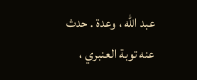عبد اللّه ، وعدة . حدث عنه توبة العنبري ،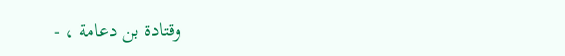وقتادة بن دعامة ، -